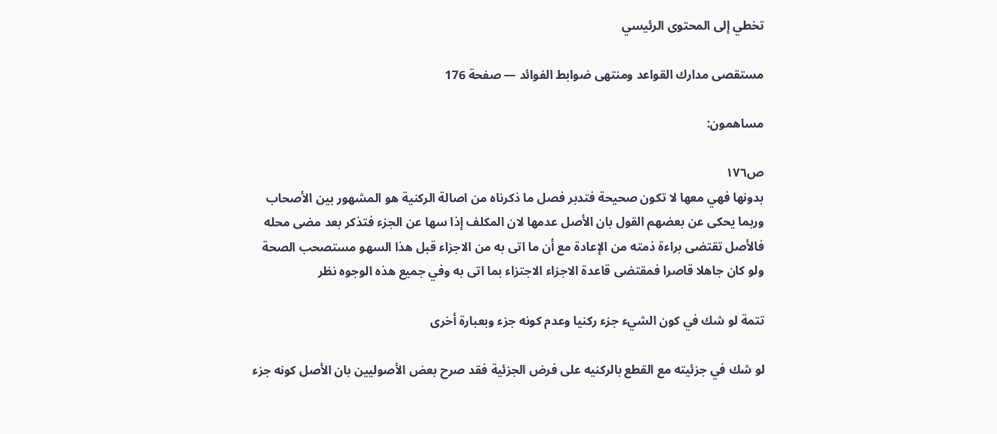تخطي إلى المحتوى الرئيسي

مستقصى مدارك القواعد ومنتهى ضوابط الفوائد — صفحة 176

مساهمون:

ص١٧٦
بدونها فهي معها لا تكون صحيحة فتدبر فصل ما ذكرناه من اصالة الركنية هو المشهور بين الأصحاب وربما يحكى عن بعضهم القول بان الأصل عدمها لان المكلف إذا سها عن الجزء فتذكر بعد مضى محله فالأصل تقتضى براءة ذمته من الإعادة مع أن ما اتى به من الاجزاء قبل هذا السهو مستصحب الصحة ولو كان جاهلا قاصرا فمقتضى قاعدة الاجزاء الاجتزاء بما اتى به وفي جميع هذه الوجوه نظر

تتمة لو شك في كون الشيء جزء ركنيا وعدم كونه جزء وبعبارة أخرى

لو شك في جزئيته مع القطع بالركنيه على فرض الجزئية فقد صرح بعض الأصوليين بان الأصل كونه جزء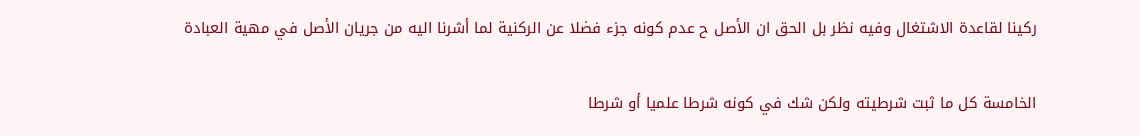ركينا لقاعدة الاشتغال وفيه نظر بل الحق ان الأصل ح عدم كونه جزء فضلا عن الركنية لما أشرنا اليه من جريان الأصل في مهية العبادة

الخامسة كل ما ثبت شرطيته ولكن شك في كونه شرطا علميا أو شرطا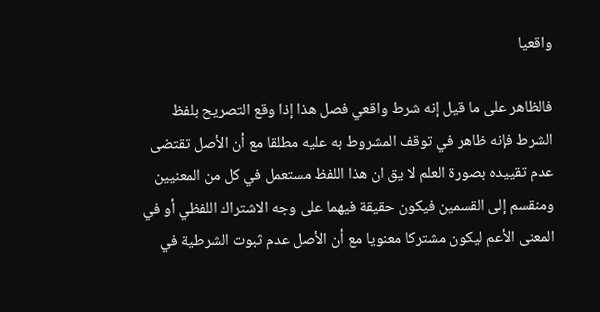واقعيا

فالظاهر على ما قيل إنه شرط واقعي فصل هذا إذا وقع التصريح بلفظ الشرط فإنه ظاهر في توقف المشروط به عليه مطلقا مع أن الأصل تقتضى عدم تقييده بصورة العلم لا يق ان هذا اللفظ مستعمل في كل من المعنيين ومنقسم إلى القسمين فيكون حقيقة فيهما على وجه الاشتراك اللفظي أو في المعنى الأعم ليكون مشتركا معنويا مع أن الأصل عدم ثبوت الشرطية في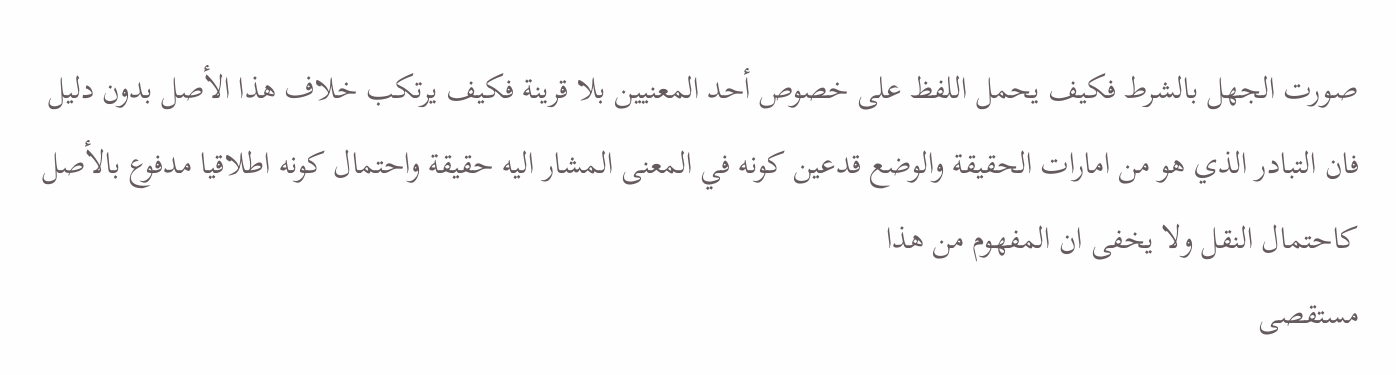صورت الجهل بالشرط فكيف يحمل اللفظ على خصوص أحد المعنيين بلا قرينة فكيف يرتكب خلاف هذا الأصل بدون دليل فان التبادر الذي هو من امارات الحقيقة والوضع قدعين كونه في المعنى المشار اليه حقيقة واحتمال كونه اطلاقيا مدفوع بالأصل كاحتمال النقل ولا يخفى ان المفهوم من هذا
مستقصى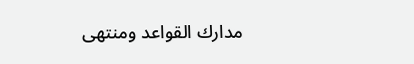مدارك القواعد ومنتهى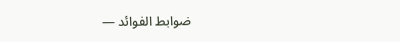ضوابط الفوائد —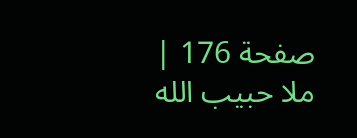صفحة 176 | ملا حبيب الله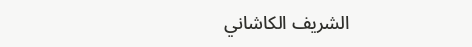الشريف الكاشاني